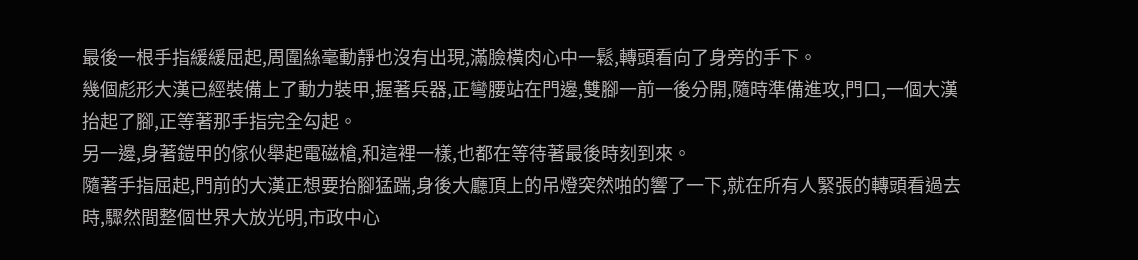最後一根手指緩緩屈起,周圍絲毫動靜也沒有出現,滿臉橫肉心中一鬆,轉頭看向了身旁的手下。
幾個彪形大漢已經裝備上了動力裝甲,握著兵器,正彎腰站在門邊,雙腳一前一後分開,隨時準備進攻,門口,一個大漢抬起了腳,正等著那手指完全勾起。
另一邊,身著鎧甲的傢伙舉起電磁槍,和這裡一樣,也都在等待著最後時刻到來。
隨著手指屈起,門前的大漢正想要抬腳猛踹,身後大廳頂上的吊燈突然啪的響了一下,就在所有人緊張的轉頭看過去時,驟然間整個世界大放光明,市政中心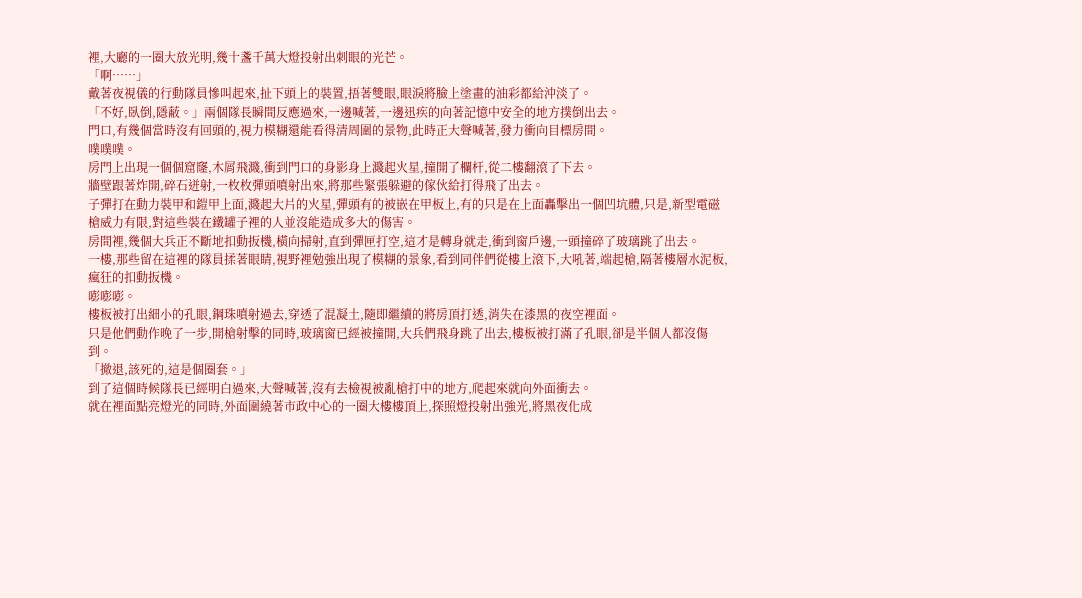裡,大廳的一圈大放光明,幾十盞千萬大燈投射出刺眼的光芒。
「啊……」
戴著夜視儀的行動隊員慘叫起來,扯下頭上的裝置,捂著雙眼,眼淚將臉上塗畫的油彩都給沖淡了。
「不好,臥倒,隱蔽。」兩個隊長瞬間反應過來,一邊喊著,一邊迅疾的向著記憶中安全的地方撲倒出去。
門口,有幾個當時沒有回頭的,視力模糊還能看得清周圍的景物,此時正大聲喊著,發力衝向目標房間。
噗噗噗。
房門上出現一個個窟窿,木屑飛濺,衝到門口的身影身上濺起火星,撞開了欄杆,從二樓翻滾了下去。
牆壁跟著炸開,碎石迸射,一枚枚彈頭噴射出來,將那些緊張躲避的傢伙給打得飛了出去。
子彈打在動力裝甲和鎧甲上面,濺起大片的火星,彈頭有的被嵌在甲板上,有的只是在上面轟擊出一個凹坑體,只是,新型電磁槍威力有限,對這些裝在鐵罐子裡的人並沒能造成多大的傷害。
房間裡,幾個大兵正不斷地扣動扳機,橫向掃射,直到彈匣打空,這才是轉身就走,衝到窗戶邊,一頭撞碎了玻璃跳了出去。
一樓,那些留在這裡的隊員揉著眼睛,視野裡勉強出現了模糊的景象,看到同伴們從樓上滾下,大吼著,端起槍,隔著樓層水泥板,瘋狂的扣動扳機。
嘭嘭嘭。
樓板被打出細小的孔眼,鋼珠噴射過去,穿透了混凝土,隨即繼續的將房頂打透,消失在漆黑的夜空裡面。
只是他們動作晚了一步,開槍射擊的同時,玻璃窗已經被撞開,大兵們飛身跳了出去,樓板被打滿了孔眼,卻是半個人都沒傷到。
「撤退,該死的,這是個圈套。」
到了這個時候隊長已經明白過來,大聲喊著,沒有去檢視被亂槍打中的地方,爬起來就向外面衝去。
就在裡面點亮燈光的同時,外面圍繞著市政中心的一圈大樓樓頂上,探照燈投射出強光,將黑夜化成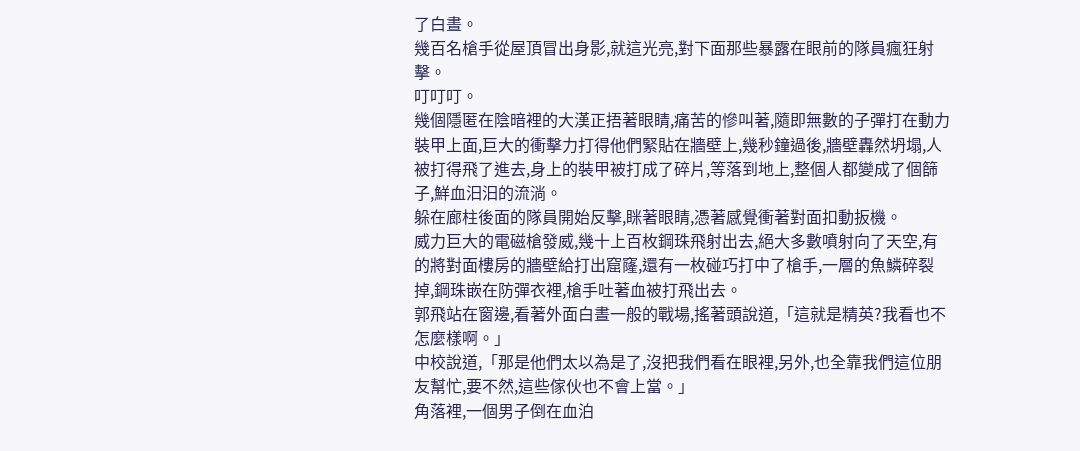了白晝。
幾百名槍手從屋頂冒出身影,就這光亮,對下面那些暴露在眼前的隊員瘋狂射擊。
叮叮叮。
幾個隱匿在陰暗裡的大漢正捂著眼睛,痛苦的慘叫著,隨即無數的子彈打在動力裝甲上面,巨大的衝擊力打得他們緊貼在牆壁上,幾秒鐘過後,牆壁轟然坍塌,人被打得飛了進去,身上的裝甲被打成了碎片,等落到地上,整個人都變成了個篩子,鮮血汩汩的流淌。
躲在廊柱後面的隊員開始反擊,眯著眼睛,憑著感覺衝著對面扣動扳機。
威力巨大的電磁槍發威,幾十上百枚鋼珠飛射出去,絕大多數噴射向了天空,有的將對面樓房的牆壁給打出窟窿,還有一枚碰巧打中了槍手,一層的魚鱗碎裂掉,鋼珠嵌在防彈衣裡,槍手吐著血被打飛出去。
郭飛站在窗邊,看著外面白晝一般的戰場,搖著頭說道,「這就是精英?我看也不怎麼樣啊。」
中校說道,「那是他們太以為是了,沒把我們看在眼裡,另外,也全靠我們這位朋友幫忙,要不然,這些傢伙也不會上當。」
角落裡,一個男子倒在血泊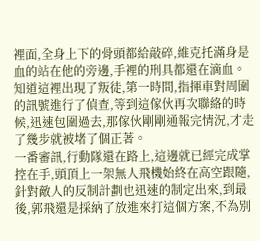裡面,全身上下的骨頭都給敲碎,維克托滿身是血的站在他的旁邊,手裡的刑具都還在滴血。
知道這裡出現了叛徒,第一時間,指揮車對周圍的訊號進行了偵查,等到這傢伙再次聯絡的時候,迅速包圍過去,那傢伙剛剛通報完情況,才走了幾步就被堵了個正著。
一番審訊,行動隊還在路上,這邊就已經完成掌控在手,頭頂上一架無人飛機始終在高空跟隨,針對敵人的反制計劃也迅速的制定出來,到最後,郭飛還是採納了放進來打這個方案,不為別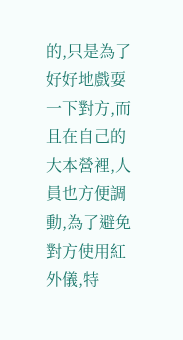的,只是為了好好地戲耍一下對方,而且在自己的大本營裡,人員也方便調動,為了避免對方使用紅外儀,特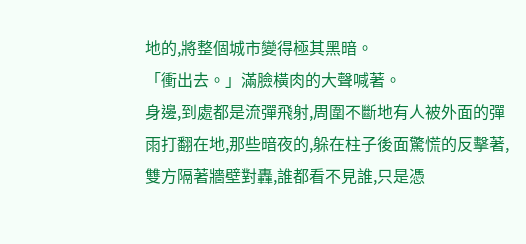地的,將整個城市變得極其黑暗。
「衝出去。」滿臉橫肉的大聲喊著。
身邊,到處都是流彈飛射,周圍不斷地有人被外面的彈雨打翻在地,那些暗夜的,躲在柱子後面驚慌的反擊著,雙方隔著牆壁對轟,誰都看不見誰,只是憑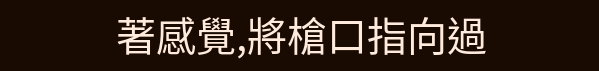著感覺,將槍口指向過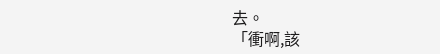去。
「衝啊,該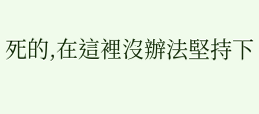死的,在這裡沒辦法堅持下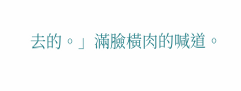去的。」滿臉橫肉的喊道。